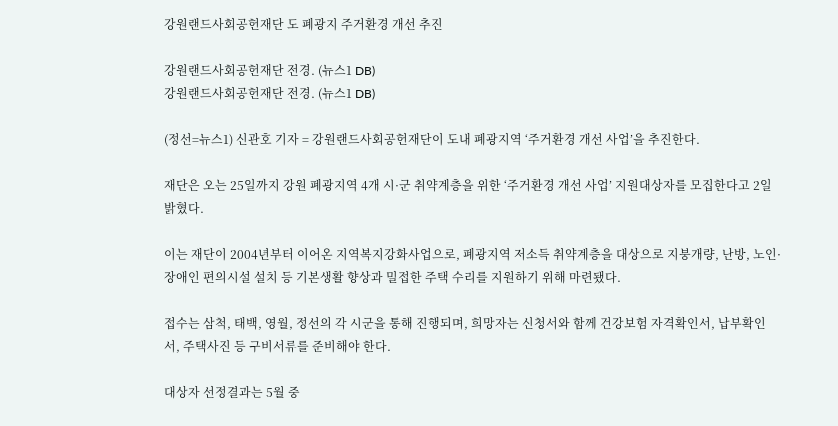강원랜드사회공헌재단 도 폐광지 주거환경 개선 추진

강원랜드사회공헌재단 전경. (뉴스1 DB)
강원랜드사회공헌재단 전경. (뉴스1 DB)

(정선=뉴스1) 신관호 기자 = 강원랜드사회공헌재단이 도내 폐광지역 ‘주거환경 개선 사업’을 추진한다.

재단은 오는 25일까지 강원 폐광지역 4개 시·군 취약계층을 위한 ‘주거환경 개선 사업’ 지원대상자를 모집한다고 2일 밝혔다.

이는 재단이 2004년부터 이어온 지역복지강화사업으로, 폐광지역 저소득 취약계층을 대상으로 지붕개량, 난방, 노인·장애인 편의시설 설치 등 기본생활 향상과 밀접한 주택 수리를 지원하기 위해 마련됐다.

접수는 삼척, 태백, 영월, 정선의 각 시군을 통해 진행되며, 희망자는 신청서와 함께 건강보험 자격확인서, 납부확인서, 주택사진 등 구비서류를 준비해야 한다.

대상자 선정결과는 5월 중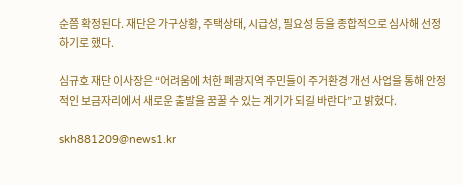순쯤 확정된다. 재단은 가구상황, 주택상태, 시급성, 필요성 등을 종합적으로 심사해 선정하기로 했다.

심규호 재단 이사장은 “어려움에 처한 폐광지역 주민들이 주거환경 개선 사업을 통해 안정적인 보금자리에서 새로운 출발을 꿈꿀 수 있는 계기가 되길 바란다”고 밝혔다.

skh881209@news1.kr